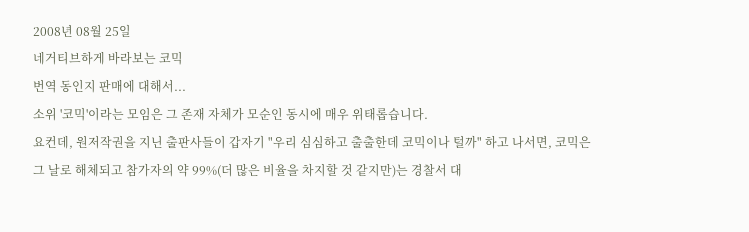2008년 08월 25일
네거티브하게 바라보는 코믹
번역 동인지 판매에 대해서...
소위 '코믹'이라는 모임은 그 존재 자체가 모순인 동시에 매우 위태롭습니다.
요컨데, 원저작권을 지닌 출판사들이 갑자기 "우리 심심하고 출출한데 코믹이나 털까" 하고 나서면, 코믹은 그 날로 해체되고 참가자의 약 99%(더 많은 비율을 차지할 것 같지만)는 경찰서 대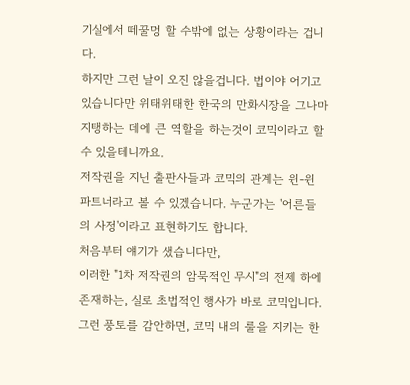기실에서 떼꿀멍 할 수밖에 없는 상황이라는 겁니다.
하지만 그런 날이 오진 않을겁니다. 법이야 어기고 있습니다만 위태위태한 한국의 만화시장을 그나마 지탱하는 데에 큰 역할을 하는것이 코믹이라고 할 수 있을테니까요.
저작권을 지닌 출판사들과 코믹의 관계는 윈-윈 파트너라고 볼 수 있겠습니다. 누군가는 '어른들의 사정'이라고 표현하기도 합니다.
처음부터 얘기가 샜습니다만,
이러한 "1차 저작권의 암묵적인 무시"의 전제 하에 존재하는, 실로 초법적인 행사가 바로 코믹입니다.
그런 풍토를 감안하면, 코믹 내의 룰을 지키는 한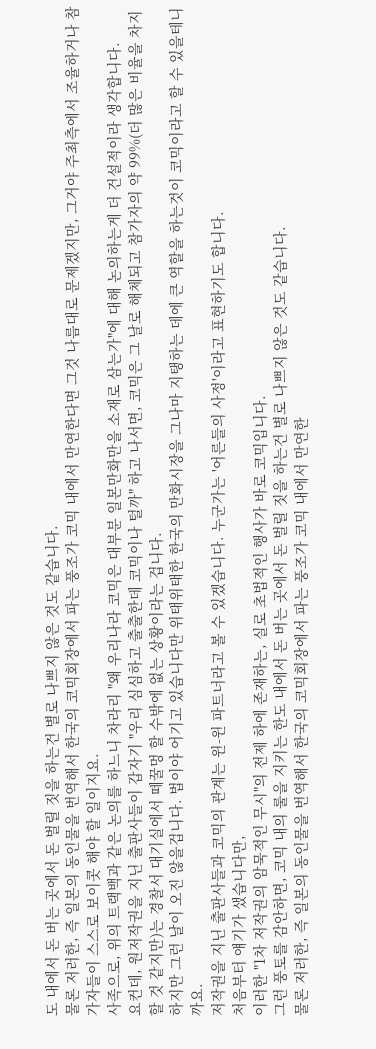도 내에서 돈 버는 곳에서 돈 벌릴 짓을 하는건 별로 나쁘지 않은 것도 같습니다.
물론 저러한, 즉 일본의 동인물을 번역해서 한국의 코믹회장에서 파는 풍조가 코믹 내에서 만연한다면 그것 나름대로 문제겠지만, 그거야 주최측에서 조율하거나 참가자들이 스스로 보이콧 해야 할 일이지요.
사족으로, 위의 트랙백과 같은 논의를 하느니 차라리 "왜 우리나라 코믹은 대부분 일본만화만을 소재로 삼는가"에 대해 논의하는게 더 건설적이라 생각합니다.
요컨데, 원저작권을 지닌 출판사들이 갑자기 "우리 심심하고 출출한데 코믹이나 털까" 하고 나서면, 코믹은 그 날로 해체되고 참가자의 약 99%(더 많은 비율을 차지할 것 같지만)는 경찰서 대기실에서 떼꿀멍 할 수밖에 없는 상황이라는 겁니다.
하지만 그런 날이 오진 않을겁니다. 법이야 어기고 있습니다만 위태위태한 한국의 만화시장을 그나마 지탱하는 데에 큰 역할을 하는것이 코믹이라고 할 수 있을테니까요.
저작권을 지닌 출판사들과 코믹의 관계는 윈-윈 파트너라고 볼 수 있겠습니다. 누군가는 '어른들의 사정'이라고 표현하기도 합니다.
처음부터 얘기가 샜습니다만,
이러한 "1차 저작권의 암묵적인 무시"의 전제 하에 존재하는, 실로 초법적인 행사가 바로 코믹입니다.
그런 풍토를 감안하면, 코믹 내의 룰을 지키는 한도 내에서 돈 버는 곳에서 돈 벌릴 짓을 하는건 별로 나쁘지 않은 것도 같습니다.
물론 저러한, 즉 일본의 동인물을 번역해서 한국의 코믹회장에서 파는 풍조가 코믹 내에서 만연한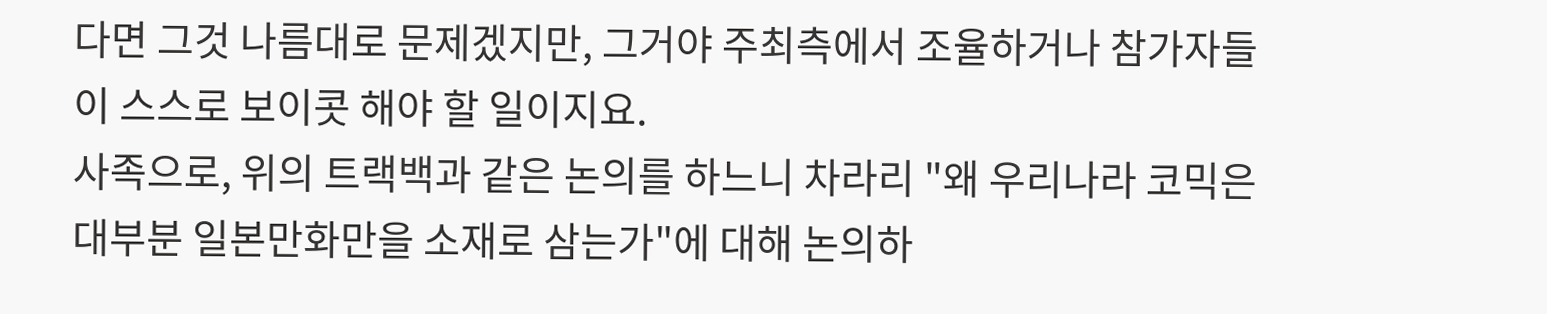다면 그것 나름대로 문제겠지만, 그거야 주최측에서 조율하거나 참가자들이 스스로 보이콧 해야 할 일이지요.
사족으로, 위의 트랙백과 같은 논의를 하느니 차라리 "왜 우리나라 코믹은 대부분 일본만화만을 소재로 삼는가"에 대해 논의하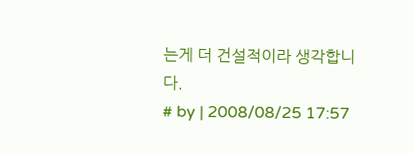는게 더 건설적이라 생각합니다.
# by | 2008/08/25 17:57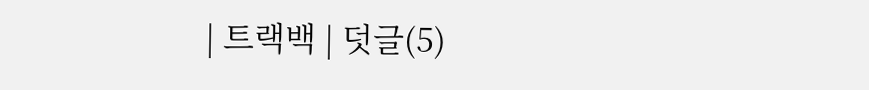| 트랙백 | 덧글(5)